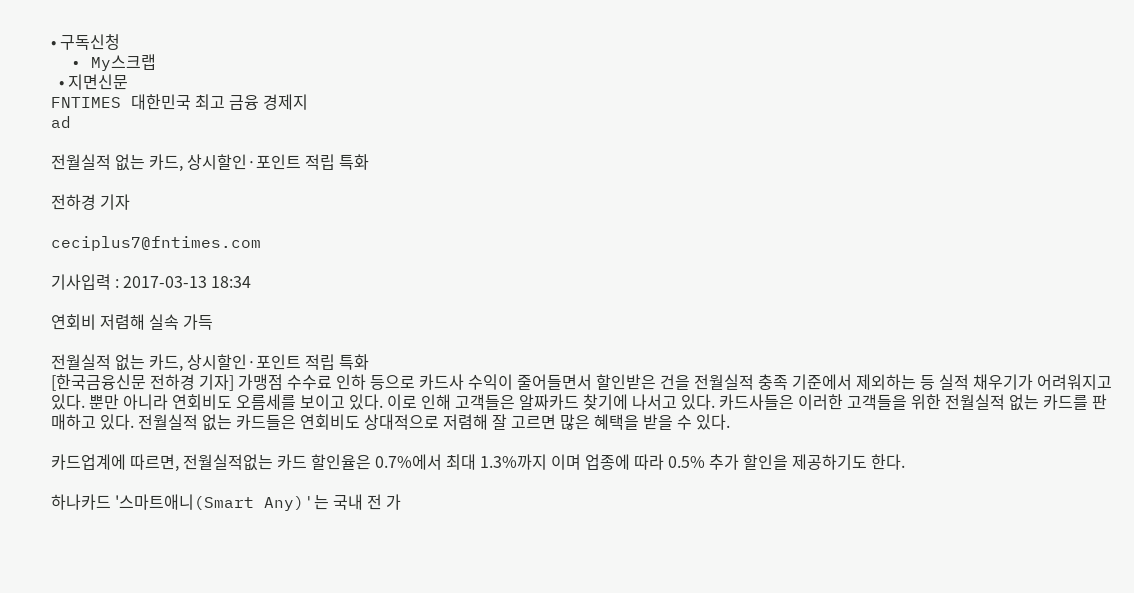• 구독신청
  • My스크랩
  • 지면신문
FNTIMES 대한민국 최고 금융 경제지
ad

전월실적 없는 카드, 상시할인·포인트 적립 특화

전하경 기자

ceciplus7@fntimes.com

기사입력 : 2017-03-13 18:34

연회비 저렴해 실속 가득

전월실적 없는 카드, 상시할인·포인트 적립 특화
[한국금융신문 전하경 기자] 가맹점 수수료 인하 등으로 카드사 수익이 줄어들면서 할인받은 건을 전월실적 충족 기준에서 제외하는 등 실적 채우기가 어려워지고 있다. 뿐만 아니라 연회비도 오름세를 보이고 있다. 이로 인해 고객들은 알짜카드 찾기에 나서고 있다. 카드사들은 이러한 고객들을 위한 전월실적 없는 카드를 판매하고 있다. 전월실적 없는 카드들은 연회비도 상대적으로 저렴해 잘 고르면 많은 혜택을 받을 수 있다.

카드업계에 따르면, 전월실적없는 카드 할인율은 0.7%에서 최대 1.3%까지 이며 업종에 따라 0.5% 추가 할인을 제공하기도 한다.

하나카드 '스마트애니(Smart Any)'는 국내 전 가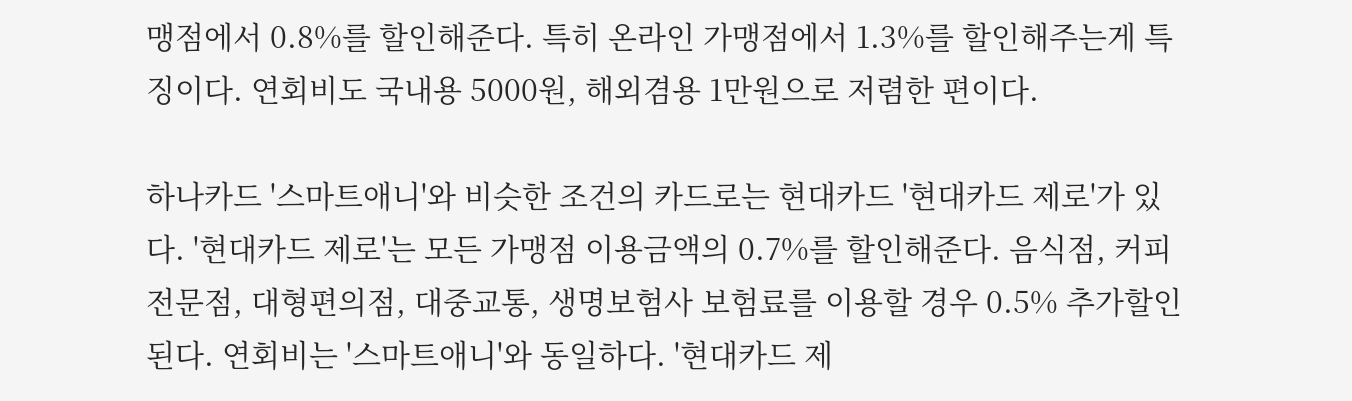맹점에서 0.8%를 할인해준다. 특히 온라인 가맹점에서 1.3%를 할인해주는게 특징이다. 연회비도 국내용 5000원, 해외겸용 1만원으로 저렴한 편이다.

하나카드 '스마트애니'와 비슷한 조건의 카드로는 현대카드 '현대카드 제로'가 있다. '현대카드 제로'는 모든 가맹점 이용금액의 0.7%를 할인해준다. 음식점, 커피전문점, 대형편의점, 대중교통, 생명보험사 보험료를 이용할 경우 0.5% 추가할인된다. 연회비는 '스마트애니'와 동일하다. '현대카드 제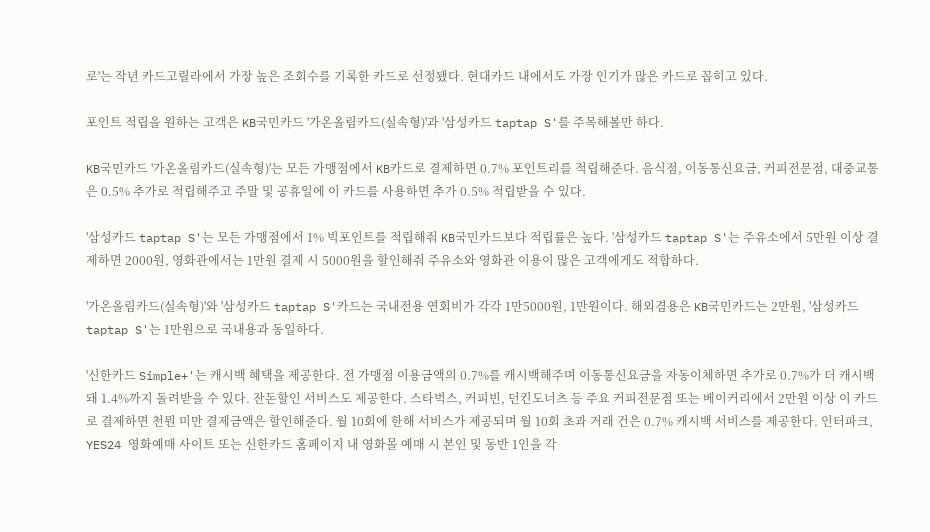로'는 작년 카드고릴라에서 가장 높은 조회수를 기록한 카드로 선정됐다. 현대카드 내에서도 가장 인기가 많은 카드로 꼽히고 있다.

포인트 적립을 원하는 고객은 KB국민카드 '가온올림카드(실속형)'과 '삼성카드 taptap S'를 주목해볼만 하다.

KB국민카드 '가온올림카드(실속형)'는 모든 가맹점에서 KB카드로 결제하면 0.7% 포인트리를 적립해준다. 음식점, 이동통신요금, 커피전문점, 대중교통은 0.5% 추가로 적립해주고 주말 및 공휴일에 이 카드를 사용하면 추가 0.5% 적립받을 수 있다.

'삼성카드 taptap S'는 모든 가맹점에서 1% 빅포인트를 적립해줘 KB국민카드보다 적립률은 높다. '삼성카드 taptap S'는 주유소에서 5만원 이상 결제하면 2000원, 영화관에서는 1만원 결제 시 5000원을 할인해줘 주유소와 영화관 이용이 많은 고객에게도 적합하다.

'가온올림카드(실속형)'와 '삼성카드 taptap S'카드는 국내전용 연회비가 각각 1만5000원, 1만원이다. 해외겸용은 KB국민카드는 2만원, '삼성카드 taptap S'는 1만원으로 국내용과 동일하다.

'신한카드 Simple+'는 캐시백 혜택을 제공한다. 전 가맹점 이용금액의 0.7%를 캐시백해주며 이동통신요금을 자동이체하면 추가로 0.7%가 더 캐시백돼 1.4%까지 돌려받을 수 있다. 잔돈할인 서비스도 제공한다. 스타벅스, 커피빈, 던킨도너츠 등 주요 커피전문점 또는 베이커리에서 2만원 이상 이 카드로 결제하면 천뭔 미만 결제금액은 할인해준다. 월 10회에 한해 서비스가 제공되며 월 10회 초과 거래 건은 0.7% 캐시백 서비스를 제공한다. 인터파크, YES24 영화예매 사이트 또는 신한카드 홈페이지 내 영화몰 예매 시 본인 및 동반 1인을 각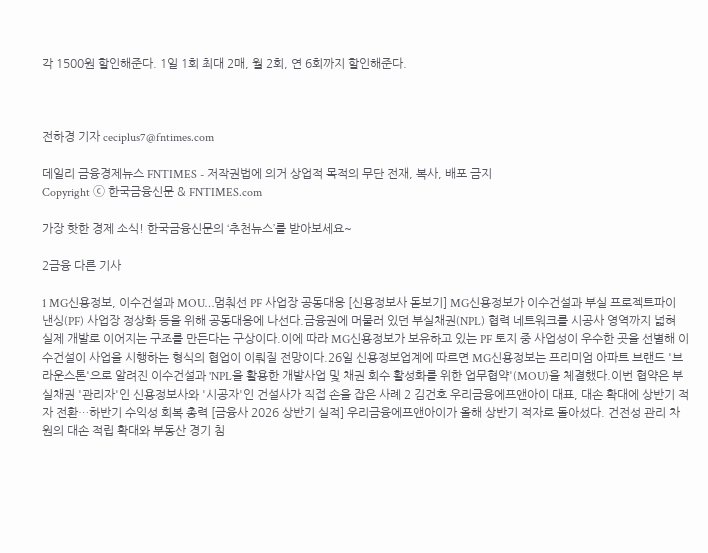각 1500원 할인해준다. 1일 1회 최대 2매, 월 2회, 연 6회까지 할인해준다.



전하경 기자 ceciplus7@fntimes.com

데일리 금융경제뉴스 FNTIMES - 저작권법에 의거 상업적 목적의 무단 전재, 복사, 배포 금지
Copyright ⓒ 한국금융신문 & FNTIMES.com

가장 핫한 경제 소식! 한국금융신문의 ‘추천뉴스’를 받아보세요~

2금융 다른 기사

1 MG신용정보, 이수건설과 MOU…멈춰선 PF 사업장 공동대응 [신용정보사 돋보기] MG신용정보가 이수건설과 부실 프로젝트파이낸싱(PF) 사업장 정상화 등을 위해 공동대응에 나선다.금융권에 머물러 있던 부실채권(NPL) 협력 네트워크를 시공사 영역까지 넓혀 실제 개발로 이어지는 구조를 만든다는 구상이다.이에 따라 MG신용정보가 보유하고 있는 PF 토지 중 사업성이 우수한 곳을 선별해 이수건설이 사업을 시행하는 형식의 협업이 이뤄질 전망이다.26일 신용정보업계에 따르면 MG신용정보는 프리미엄 아파트 브랜드 '브라운스톤'으로 알려진 이수건설과 'NPL을 활용한 개발사업 및 채권 회수 활성화를 위한 업무협약'(MOU)을 체결했다.이번 협약은 부실채권 '관리자'인 신용정보사와 '시공자'인 건설사가 직접 손을 잡은 사례 2 김건호 우리금융에프앤아이 대표, 대손 확대에 상반기 적자 전환…하반기 수익성 회복 총력 [금융사 2026 상반기 실적] 우리금융에프앤아이가 올해 상반기 적자로 돌아섰다. 건전성 관리 차원의 대손 적립 확대와 부동산 경기 침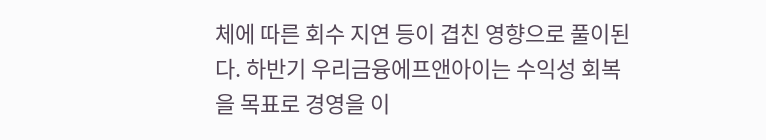체에 따른 회수 지연 등이 겹친 영향으로 풀이된다. 하반기 우리금융에프앤아이는 수익성 회복을 목표로 경영을 이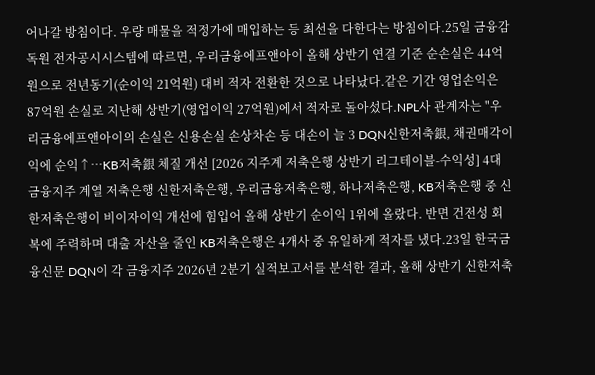어나갈 방침이다. 우량 매물을 적정가에 매입하는 등 최선을 다한다는 방침이다.25일 금융감독원 전자공시시스템에 따르면, 우리금융에프앤아이 올해 상반기 연결 기준 순손실은 44억원으로 전년동기(순이익 21억원) 대비 적자 전환한 것으로 나타났다.같은 기간 영업손익은 87억원 손실로 지난해 상반기(영업이익 27억원)에서 적자로 돌아섰다.NPL사 관계자는 "우리금융에프앤아이의 손실은 신용손실 손상차손 등 대손이 늘 3 DQN신한저축銀, 채권매각이익에 순익↑…KB저축銀 체질 개선 [2026 지주계 저축은행 상반기 리그테이블-수익성] 4대 금융지주 계열 저축은행 신한저축은행, 우리금융저축은행, 하나저축은행, KB저축은행 중 신한저축은행이 비이자이익 개선에 힘입어 올해 상반기 순이익 1위에 올랐다. 반면 건전성 회복에 주력하며 대출 자산을 줄인 KB저축은행은 4개사 중 유일하게 적자를 냈다.23일 한국금융신문 DQN이 각 금융지주 2026년 2분기 실적보고서를 분석한 결과, 올해 상반기 신한저축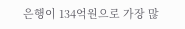은행이 134억원으로 가장 많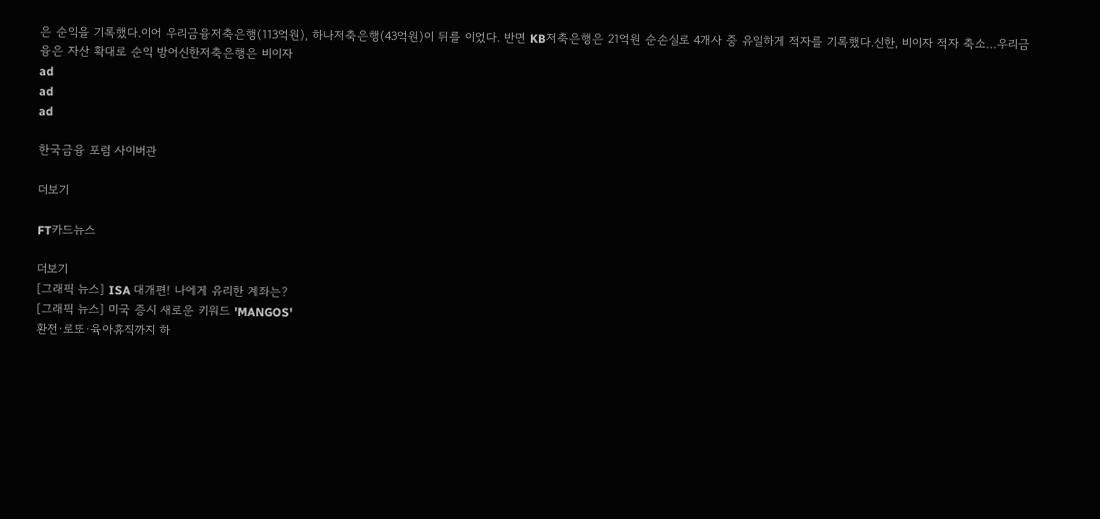은 순익을 기록했다.이어 우리금융저축은행(113억원), 하나저축은행(43억원)이 뒤를 이었다. 반면 KB저축은행은 21억원 순손실로 4개사 중 유일하게 적자를 기록했다.신한, 비이자 적자 축소…우리금융은 자산 확대로 순익 방어신한저축은행은 비이자
ad
ad
ad

한국금융 포럼 사이버관

더보기

FT카드뉴스

더보기
[그래픽 뉴스] ISA 대개편! 나에게 유리한 계좌는?
[그래픽 뉴스] 미국 증시 새로운 키워드 'MANGOS'
환전·로또·육아휴직까지 하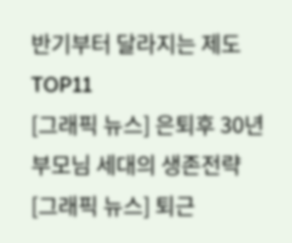반기부터 달라지는 제도 TOP11
[그래픽 뉴스] 은퇴후 30년 부모님 세대의 생존전략
[그래픽 뉴스] 퇴근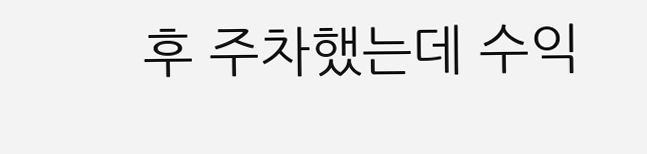후 주차했는데 수익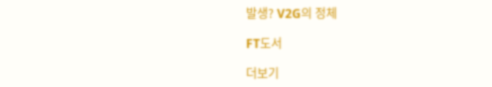발생? V2G의 정체

FT도서

더보기